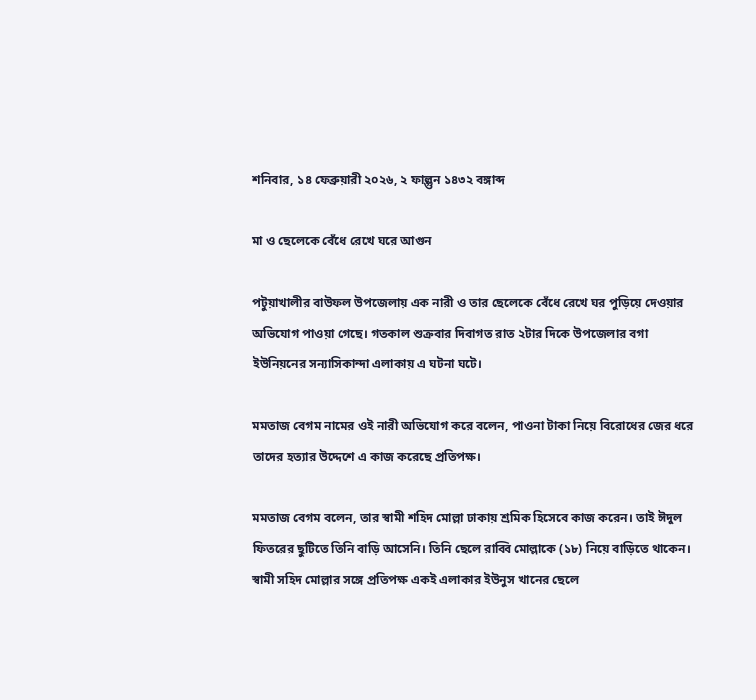শনিবার, ১৪ ফেব্রুয়ারী ২০২৬, ২ ফাল্গুন ১৪৩২ বঙ্গাব্দ

মা ও ছেলেকে বেঁধে রেখে ঘরে আগুন

পটুয়াখালীর বাউফল উপজেলায় এক নারী ও তার ছেলেকে বেঁধে রেখে ঘর পুড়িয়ে দেওয়ার অভিযোগ পাওয়া গেছে। গতকাল শুক্রবার দিবাগত রাত ২টার দিকে উপজেলার বগা ইউনিয়নের সন্যাসিকান্দা এলাকায় এ ঘটনা ঘটে।

মমতাজ বেগম নামের ওই নারী অভিযোগ করে বলেন, পাওনা টাকা নিয়ে বিরোধের জের ধরে তাদের হত্যার উদ্দেশে এ কাজ করেছে প্রতিপক্ষ।

মমতাজ বেগম বলেন, তার স্বামী শহিদ মোল্লা ঢাকায় শ্রমিক হিসেবে কাজ করেন। তাই ঈদুল ফিতরের ছুটিতে তিনি বাড়ি আসেনি। তিনি ছেলে রাব্বি মোল্লাকে (১৮) নিয়ে বাড়িতে থাকেন। স্বামী সহিদ মোল্লার সঙ্গে প্রতিপক্ষ একই এলাকার ইউনুস খানের ছেলে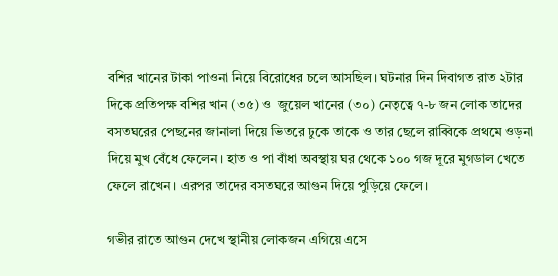বশির খানের টাকা পাওনা নিয়ে বিরোধের চলে আসছিল। ঘটনার দিন দিবাগত রাত ২টার দিকে প্রতিপক্ষ বশির খান (৩৫) ও  জুয়েল খানের (৩০) নেতৃত্বে ৭-৮ জন লোক তাদের বসতঘরের পেছনের জানালা দিয়ে ভিতরে ঢুকে তাকে ও তার ছেলে রাব্বিকে প্রথমে ওড়না দিয়ে মুখ বেঁধে ফেলেন। হাত ও পা বাঁধা অবস্থায় ঘর থেকে ১০০ গজ দূরে মুগডাল খেতে ফেলে রাখেন। এরপর তাদের বসতঘরে আগুন দিয়ে পুড়িয়ে ফেলে।

গভীর রাতে আগুন দেখে স্থানীয় লোকজন এগিয়ে এসে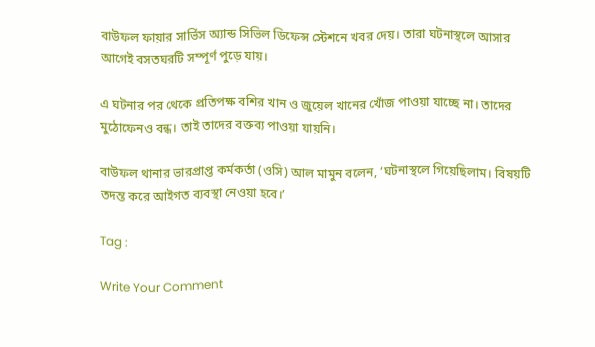বাউফল ফায়ার সার্ভিস অ্যান্ড সিভিল ডিফেন্স স্টেশনে খবর দেয়। তারা ঘটনাস্থলে আসার আগেই বসতঘরটি সম্পূর্ণ পুড়ে যায়।

এ ঘটনার পর থেকে প্রতিপক্ষ বশির খান ও জুয়েল খানের খোঁজ পাওয়া যাচ্ছে না। তাদের মুঠোফেনও বন্ধ। তাই তাদের বক্তব্য পাওয়া যায়নি।

বাউফল থানার ভারপ্রাপ্ত কর্মকর্তা (ওসি) আল মামুন বলেন, ‘ঘটনাস্থলে গিয়েছিলাম। বিষয়টি তদন্ত করে আইগত ব্যবস্থা নেওয়া হবে।’

Tag :

Write Your Comment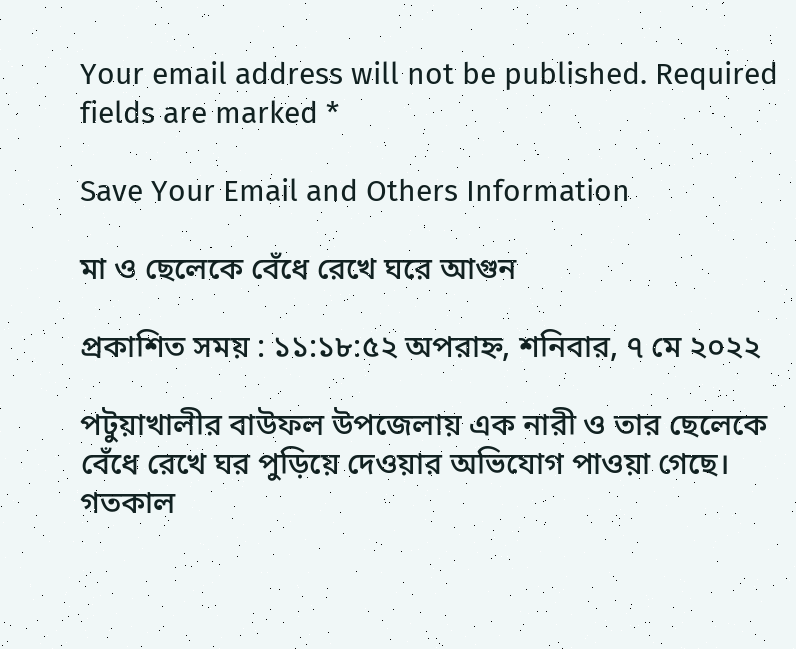Your email address will not be published. Required fields are marked *

Save Your Email and Others Information

মা ও ছেলেকে বেঁধে রেখে ঘরে আগুন

প্রকাশিত সময় : ১১:১৮:৫২ অপরাহ্ন, শনিবার, ৭ মে ২০২২

পটুয়াখালীর বাউফল উপজেলায় এক নারী ও তার ছেলেকে বেঁধে রেখে ঘর পুড়িয়ে দেওয়ার অভিযোগ পাওয়া গেছে। গতকাল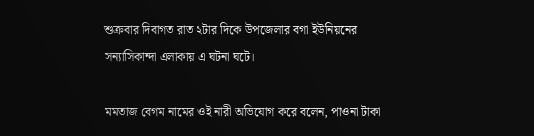শুক্রবার দিবাগত রাত ২টার দিকে উপজেলার বগা ইউনিয়নের সন্যাসিকান্দা এলাকায় এ ঘটনা ঘটে।

মমতাজ বেগম নামের ওই নারী অভিযোগ করে বলেন, পাওনা টাকা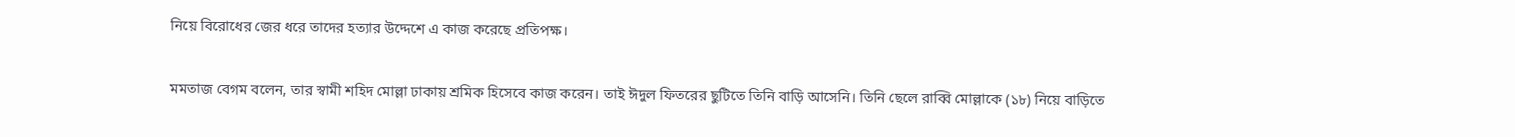নিয়ে বিরোধের জের ধরে তাদের হত্যার উদ্দেশে এ কাজ করেছে প্রতিপক্ষ।

মমতাজ বেগম বলেন, তার স্বামী শহিদ মোল্লা ঢাকায় শ্রমিক হিসেবে কাজ করেন। তাই ঈদুল ফিতরের ছুটিতে তিনি বাড়ি আসেনি। তিনি ছেলে রাব্বি মোল্লাকে (১৮) নিয়ে বাড়িতে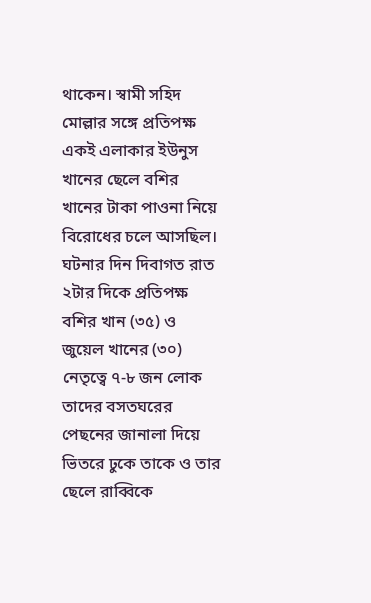থাকেন। স্বামী সহিদ মোল্লার সঙ্গে প্রতিপক্ষ একই এলাকার ইউনুস খানের ছেলে বশির খানের টাকা পাওনা নিয়ে বিরোধের চলে আসছিল। ঘটনার দিন দিবাগত রাত ২টার দিকে প্রতিপক্ষ বশির খান (৩৫) ও  জুয়েল খানের (৩০) নেতৃত্বে ৭-৮ জন লোক তাদের বসতঘরের পেছনের জানালা দিয়ে ভিতরে ঢুকে তাকে ও তার ছেলে রাব্বিকে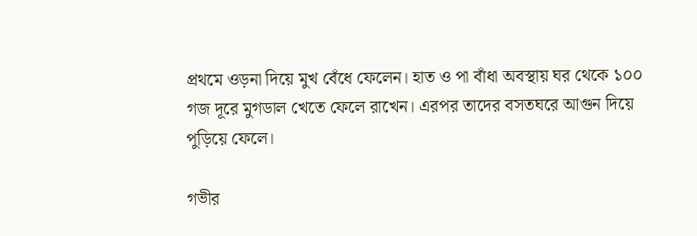প্রথমে ওড়না দিয়ে মুখ বেঁধে ফেলেন। হাত ও পা বাঁধা অবস্থায় ঘর থেকে ১০০ গজ দূরে মুগডাল খেতে ফেলে রাখেন। এরপর তাদের বসতঘরে আগুন দিয়ে পুড়িয়ে ফেলে।

গভীর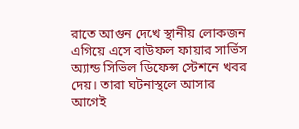রাতে আগুন দেখে স্থানীয় লোকজন এগিয়ে এসে বাউফল ফায়ার সার্ভিস অ্যান্ড সিভিল ডিফেন্স স্টেশনে খবর দেয়। তারা ঘটনাস্থলে আসার আগেই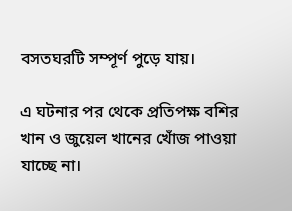বসতঘরটি সম্পূর্ণ পুড়ে যায়।

এ ঘটনার পর থেকে প্রতিপক্ষ বশির খান ও জুয়েল খানের খোঁজ পাওয়া যাচ্ছে না।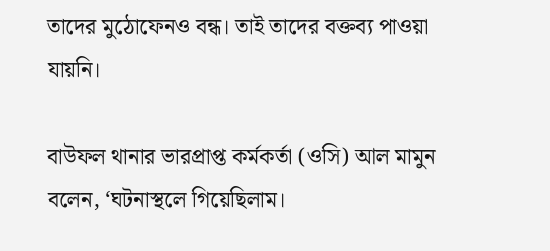তাদের মুঠোফেনও বন্ধ। তাই তাদের বক্তব্য পাওয়া যায়নি।

বাউফল থানার ভারপ্রাপ্ত কর্মকর্তা (ওসি) আল মামুন বলেন, ‘ঘটনাস্থলে গিয়েছিলাম।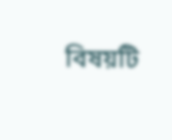বিষয়টি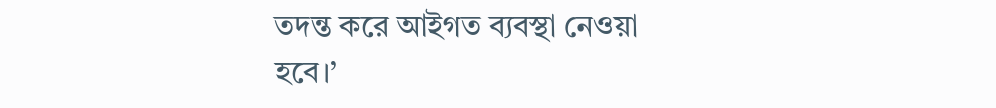তদন্ত করে আইগত ব্যবস্থা নেওয়া হবে।’